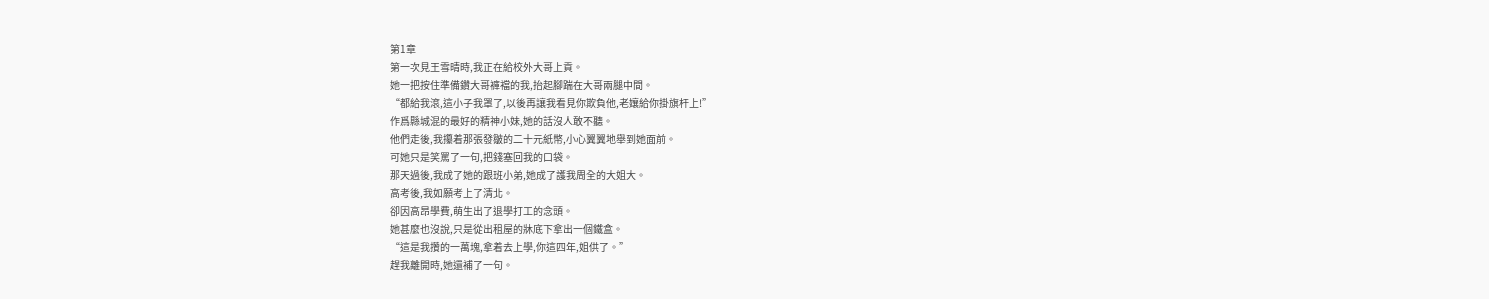第1章
第一次見王雪晴時,我正在給校外大哥上貢。
她一把按住準備鑽大哥褲襠的我,抬起腳踹在大哥兩腿中間。
“都給我滾,這小子我罩了,以後再讓我看見你欺負他,老孃給你掛旗杆上!”
作爲縣城混的最好的精神小妹,她的話沒人敢不聽。
他們走後,我攥着那張發皺的二十元紙幣,小心翼翼地舉到她面前。
可她只是笑罵了一句,把錢塞回我的口袋。
那天過後,我成了她的跟班小弟,她成了護我周全的大姐大。
高考後,我如願考上了清北。
卻因高昂學費,萌生出了退學打工的念頭。
她甚麼也沒說,只是從出租屋的牀底下拿出一個鐵盒。
“這是我攢的一萬塊,拿着去上學,你這四年,姐供了。”
趕我離開時,她還補了一句。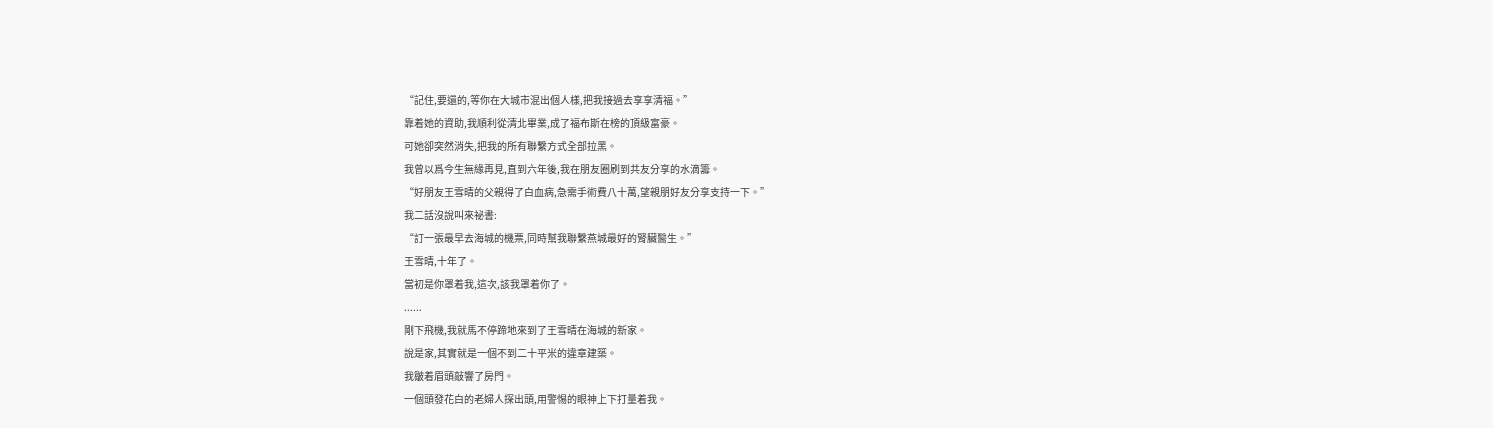“記住,要還的,等你在大城市混出個人樣,把我接過去享享清福。”
靠着她的資助,我順利從清北畢業,成了福布斯在榜的頂級富豪。
可她卻突然消失,把我的所有聯繫方式全部拉黑。
我曾以爲今生無緣再見,直到六年後,我在朋友圈刷到共友分享的水滴籌。
“好朋友王雪晴的父親得了白血病,急需手術費八十萬,望親朋好友分享支持一下。”
我二話沒說叫來祕書:
“訂一張最早去海城的機票,同時幫我聯繫燕城最好的腎臟醫生。”
王雪晴,十年了。
當初是你罩着我,這次,該我罩着你了。
......
剛下飛機,我就馬不停蹄地來到了王雪晴在海城的新家。
說是家,其實就是一個不到二十平米的違章建築。
我皺着眉頭敲響了房門。
一個頭發花白的老婦人探出頭,用警惕的眼神上下打量着我。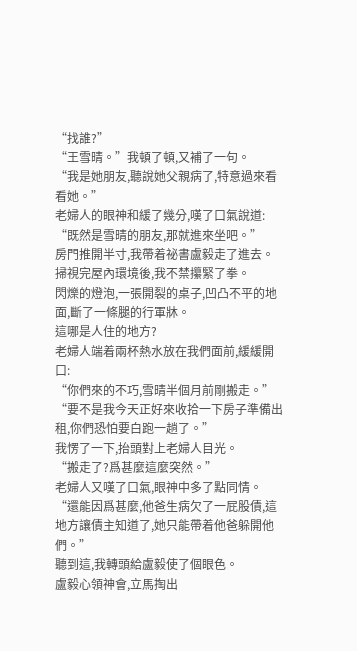“找誰?”
“王雪晴。”我頓了頓,又補了一句。
“我是她朋友,聽說她父親病了,特意過來看看她。”
老婦人的眼神和緩了幾分,嘆了口氣說道:
“既然是雪晴的朋友,那就進來坐吧。”
房門推開半寸,我帶着祕書盧毅走了進去。
掃視完屋內環境後,我不禁攥緊了拳。
閃爍的燈泡,一張開裂的桌子,凹凸不平的地面,斷了一條腿的行軍牀。
這哪是人住的地方?
老婦人端着兩杯熱水放在我們面前,緩緩開口:
“你們來的不巧,雪晴半個月前剛搬走。”
“要不是我今天正好來收拾一下房子準備出租,你們恐怕要白跑一趟了。”
我愣了一下,抬頭對上老婦人目光。
“搬走了?爲甚麼這麼突然。”
老婦人又嘆了口氣,眼神中多了點同情。
“還能因爲甚麼,他爸生病欠了一屁股債,這地方讓債主知道了,她只能帶着他爸躲開他們。”
聽到這,我轉頭給盧毅使了個眼色。
盧毅心領神會,立馬掏出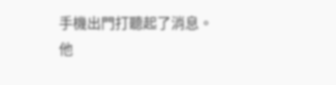手機出門打聽起了消息。
他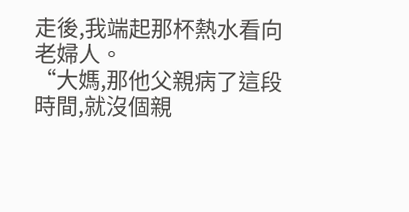走後,我端起那杯熱水看向老婦人。
“大媽,那他父親病了這段時間,就沒個親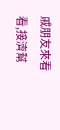戚朋友來看看,接濟幫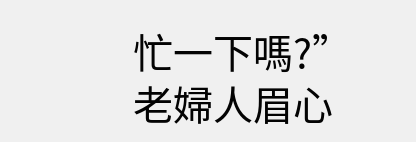忙一下嗎?”
老婦人眉心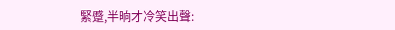緊蹙,半晌才冷笑出聲: